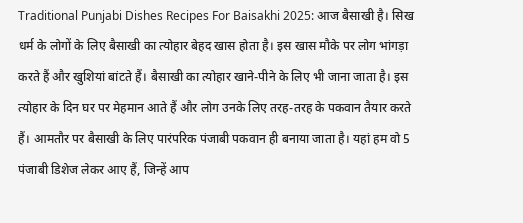Traditional Punjabi Dishes Recipes For Baisakhi 2025: आज बैसाखी है। सिख धर्म के लोगों के लिए बैसाखी का त्योहार बेहद खास होता है। इस खास मौके पर लोग भांगड़ा करते हैं और खुशियां बांटते हैं। बैसाखी का त्योहार खाने-पीने के लिए भी जाना जाता है। इस त्योहार के दिन घर पर मेहमान आते हैं और लोग उनके लिए तरह-तरह के पकवान तैयार करते हैं। आमतौर पर बैसाखी के लिए पारंपरिक पंजाबी पकवान ही बनाया जाता है। यहां हम वो 5 पंजाबी डिशेज लेकर आए हैं, जिन्हें आप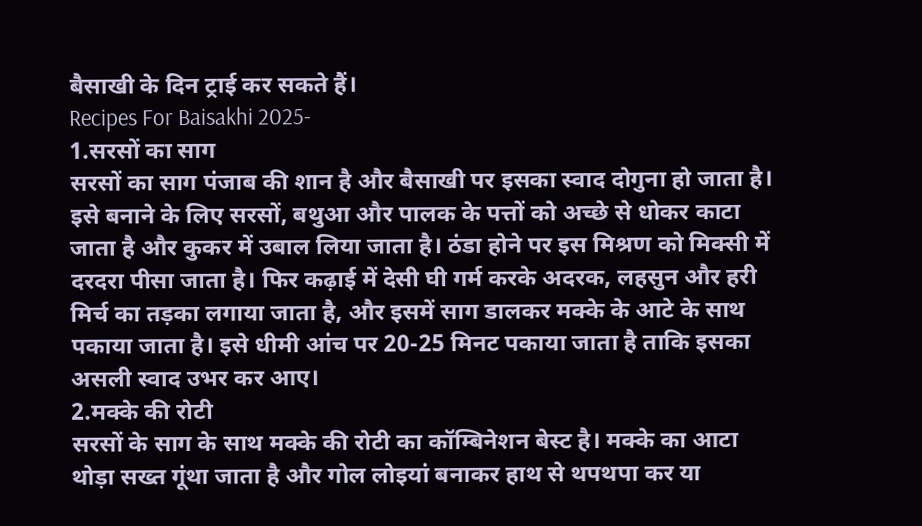बैसाखी के दिन ट्राई कर सकते हैं।
Recipes For Baisakhi 2025-
1.सरसों का साग
सरसों का साग पंजाब की शान है और बैसाखी पर इसका स्वाद दोगुना हो जाता है। इसे बनाने के लिए सरसों, बथुआ और पालक के पत्तों को अच्छे से धोकर काटा जाता है और कुकर में उबाल लिया जाता है। ठंडा होने पर इस मिश्रण को मिक्सी में दरदरा पीसा जाता है। फिर कढ़ाई में देसी घी गर्म करके अदरक, लहसुन और हरी मिर्च का तड़का लगाया जाता है, और इसमें साग डालकर मक्के के आटे के साथ पकाया जाता है। इसे धीमी आंच पर 20-25 मिनट पकाया जाता है ताकि इसका असली स्वाद उभर कर आए।
2.मक्के की रोटी
सरसों के साग के साथ मक्के की रोटी का कॉम्बिनेशन बेस्ट है। मक्के का आटा थोड़ा सख्त गूंथा जाता है और गोल लोइयां बनाकर हाथ से थपथपा कर या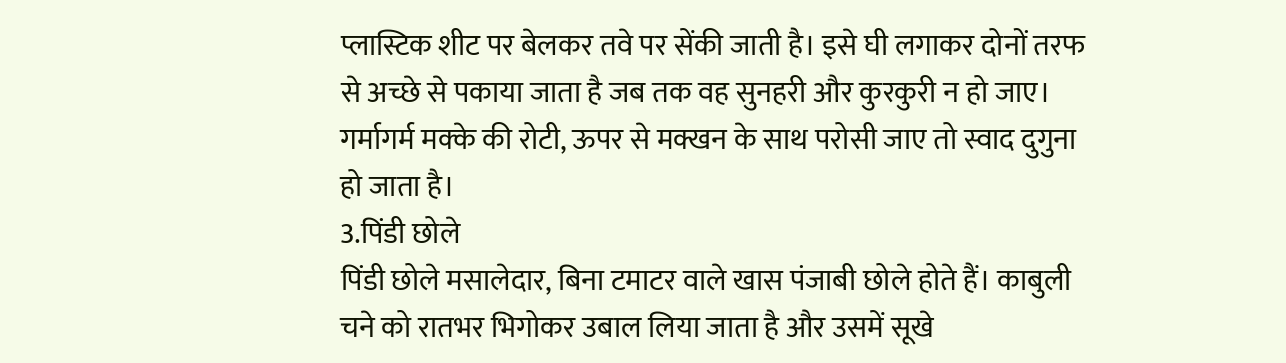प्लास्टिक शीट पर बेलकर तवे पर सेंकी जाती है। इसे घी लगाकर दोनों तरफ से अच्छे से पकाया जाता है जब तक वह सुनहरी और कुरकुरी न हो जाए। गर्मागर्म मक्के की रोटी, ऊपर से मक्खन के साथ परोसी जाए तो स्वाद दुगुना हो जाता है।
3.पिंडी छोले
पिंडी छोले मसालेदार, बिना टमाटर वाले खास पंजाबी छोले होते हैं। काबुली चने को रातभर भिगोकर उबाल लिया जाता है और उसमें सूखे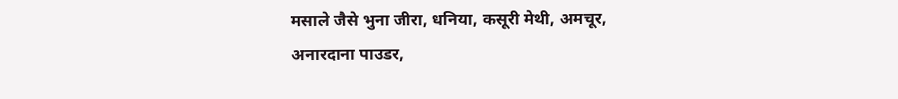मसाले जैसे भुना जीरा, धनिया, कसूरी मेथी, अमचूर, अनारदाना पाउडर,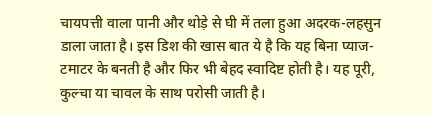चायपत्ती वाला पानी और थोड़े से घी में तला हुआ अदरक-लहसुन डाला जाता है। इस डिश की खास बात ये है कि यह बिना प्याज-टमाटर के बनती है और फिर भी बेहद स्वादिष्ट होती है। यह पूरी, कुल्चा या चावल के साथ परोसी जाती है।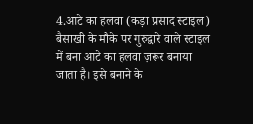4.आटे का हलवा (कड़ा प्रसाद स्टाइल)
बैसाखी के मौके पर गुरुद्वारे वाले स्टाइल में बना आटे का हलवा ज़रूर बनाया जाता है। इसे बनाने के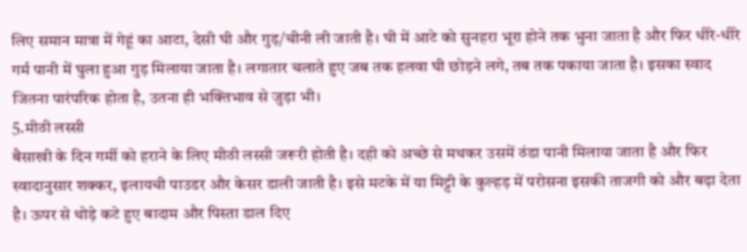लिए समान मात्रा में गेहूं का आटा, देसी घी और गुड़/चीनी ली जाती है। घी में आटे को सुनहरा भूरा होने तक भुना जाता है और फिर धीरे-धीरे गर्म पानी में घुला हुआ गुड़ मिलाया जाता है। लगातार चलाते हुए जब तक हलवा घी छोड़ने लगे, तब तक पकाया जाता है। इसका स्वाद जितना पारंपरिक होता है, उतना ही भक्तिभाव से जुड़ा भी।
5.मीठी लस्सी
बैसाखी के दिन गर्मी को हराने के लिए मीठी लस्सी जरूरी होती है। दही को अच्छे से मथकर उसमें ठंडा पानी मिलाया जाता है और फिर स्वादानुसार शक्कर, इलायची पाउडर और केसर डाली जाती है। इसे मटके में या मिट्टी के कुल्हड़ में परोसना इसकी ताजगी को और बढ़ा देता है। ऊपर से थोड़े कटे हुए बादाम और पिस्ता डाल दिए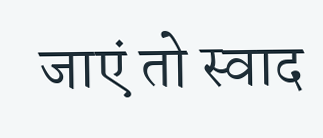जाएं तो स्वाद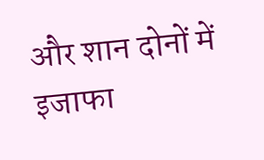और शान दोनों में इजाफा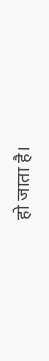हो जाता है।